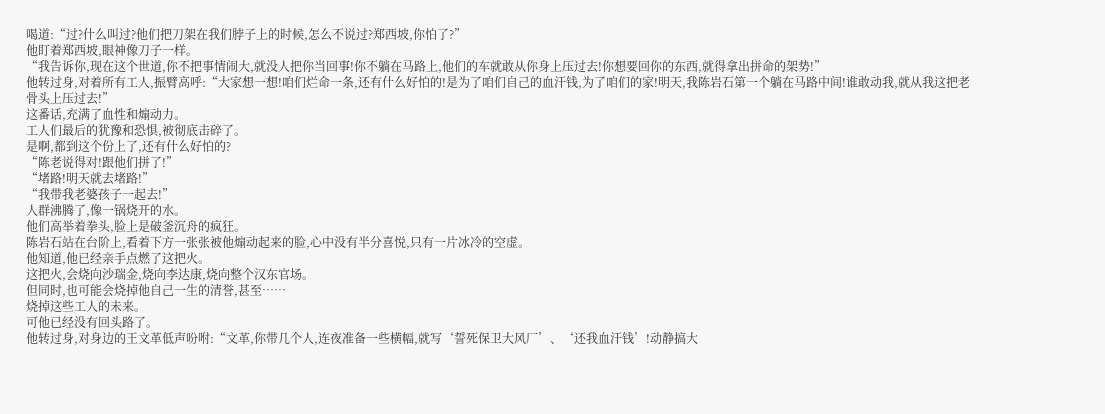喝道:“过?什么叫过?他们把刀架在我们脖子上的时候,怎么不说过?郑西坡,你怕了?”
他盯着郑西坡,眼神像刀子一样。
“我告诉你,现在这个世道,你不把事情闹大,就没人把你当回事!你不躺在马路上,他们的车就敢从你身上压过去!你想要回你的东西,就得拿出拼命的架势!”
他转过身,对着所有工人,振臂高呼:“大家想一想!咱们烂命一条,还有什么好怕的!是为了咱们自己的血汗钱,为了咱们的家!明天,我陈岩石第一个躺在马路中间!谁敢动我,就从我这把老骨头上压过去!”
这番话,充满了血性和煽动力。
工人们最后的犹豫和恐惧,被彻底击碎了。
是啊,都到这个份上了,还有什么好怕的?
“陈老说得对!跟他们拼了!”
“堵路!明天就去堵路!”
“我带我老婆孩子一起去!”
人群沸腾了,像一锅烧开的水。
他们高举着拳头,脸上是破釜沉舟的疯狂。
陈岩石站在台阶上,看着下方一张张被他煽动起来的脸,心中没有半分喜悦,只有一片冰冷的空虚。
他知道,他已经亲手点燃了这把火。
这把火,会烧向沙瑞金,烧向李达康,烧向整个汉东官场。
但同时,也可能会烧掉他自己一生的清誉,甚至……
烧掉这些工人的未来。
可他已经没有回头路了。
他转过身,对身边的王文革低声吩咐:“文革,你带几个人,连夜准备一些横幅,就写‘誓死保卫大风厂’、‘还我血汗钱’!动静搞大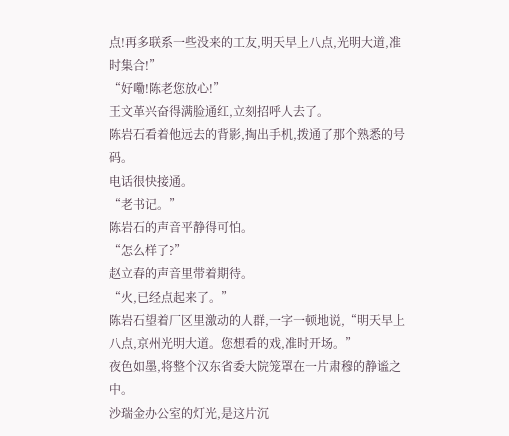点!再多联系一些没来的工友,明天早上八点,光明大道,准时集合!”
“好嘞!陈老您放心!”
王文革兴奋得满脸通红,立刻招呼人去了。
陈岩石看着他远去的背影,掏出手机,拨通了那个熟悉的号码。
电话很快接通。
“老书记。”
陈岩石的声音平静得可怕。
“怎么样了?”
赵立春的声音里带着期待。
“火,已经点起来了。”
陈岩石望着厂区里激动的人群,一字一顿地说,“明天早上八点,京州光明大道。您想看的戏,准时开场。”
夜色如墨,将整个汉东省委大院笼罩在一片肃穆的静谧之中。
沙瑞金办公室的灯光,是这片沉